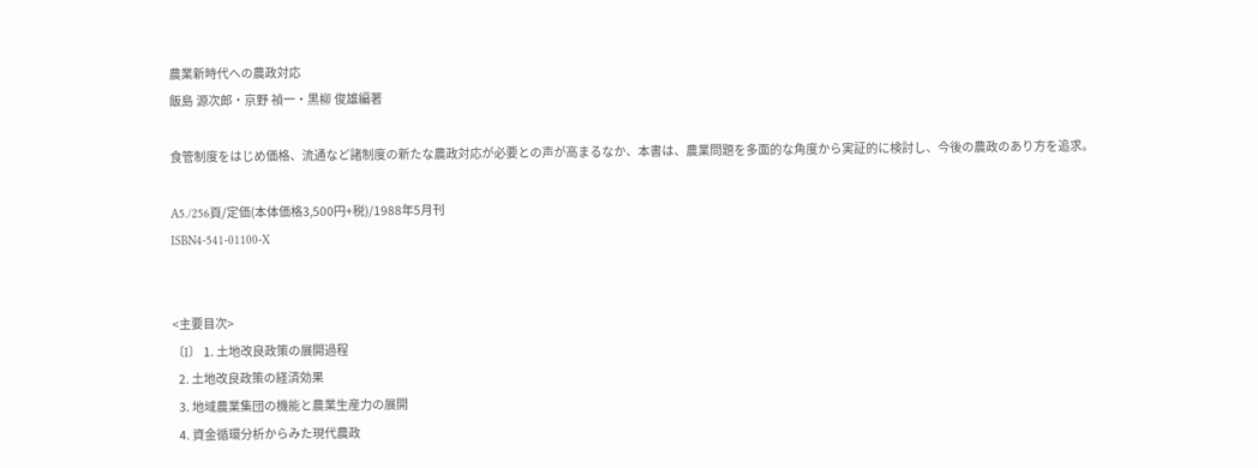農業新時代への農政対応
飯島 源次郎・京野 禎一・黒柳 俊雄編著

食管制度をはじめ価格、流通など諸制度の新たな農政対応が必要との声が高まるなか、本書は、農業問題を多面的な角度から実証的に検討し、今後の農政のあり方を追求。

A5./256頁/定価(本体価格3,500円+税)/1988年5月刊
ISBN4-541-01100-X


<主要目次>
〔I〕 1. 土地改良政策の展開過程
  2. 土地改良政策の経済効果
  3. 地域農業集団の機能と農業生産力の展開
  4. 資金循環分析からみた現代農政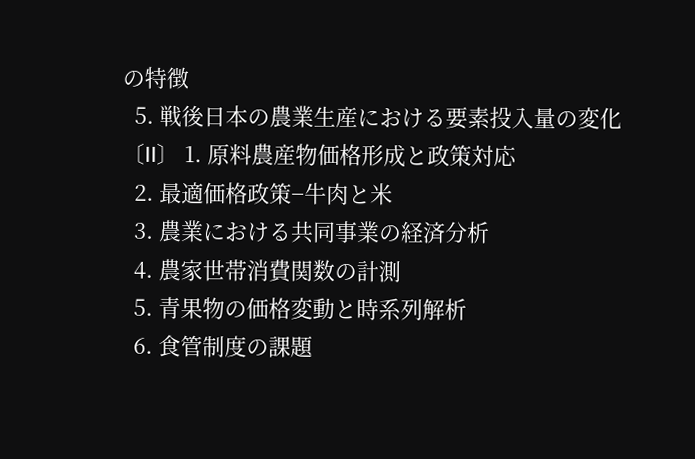の特徴
  5. 戦後日本の農業生産における要素投入量の変化
〔II〕 1. 原料農産物価格形成と政策対応
  2. 最適価格政策−牛肉と米
  3. 農業における共同事業の経済分析
  4. 農家世帯消費関数の計測
  5. 青果物の価格変動と時系列解析
  6. 食管制度の課題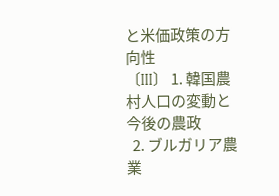と米価政策の方向性
〔III〕 1. 韓国農村人口の変動と今後の農政
  2. ブルガリア農業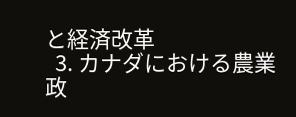と経済改革
  3. カナダにおける農業政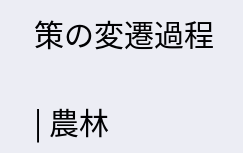策の変遷過程

| 農林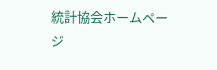統計協会ホームページ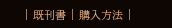| 既刊書 | 購入方法 |